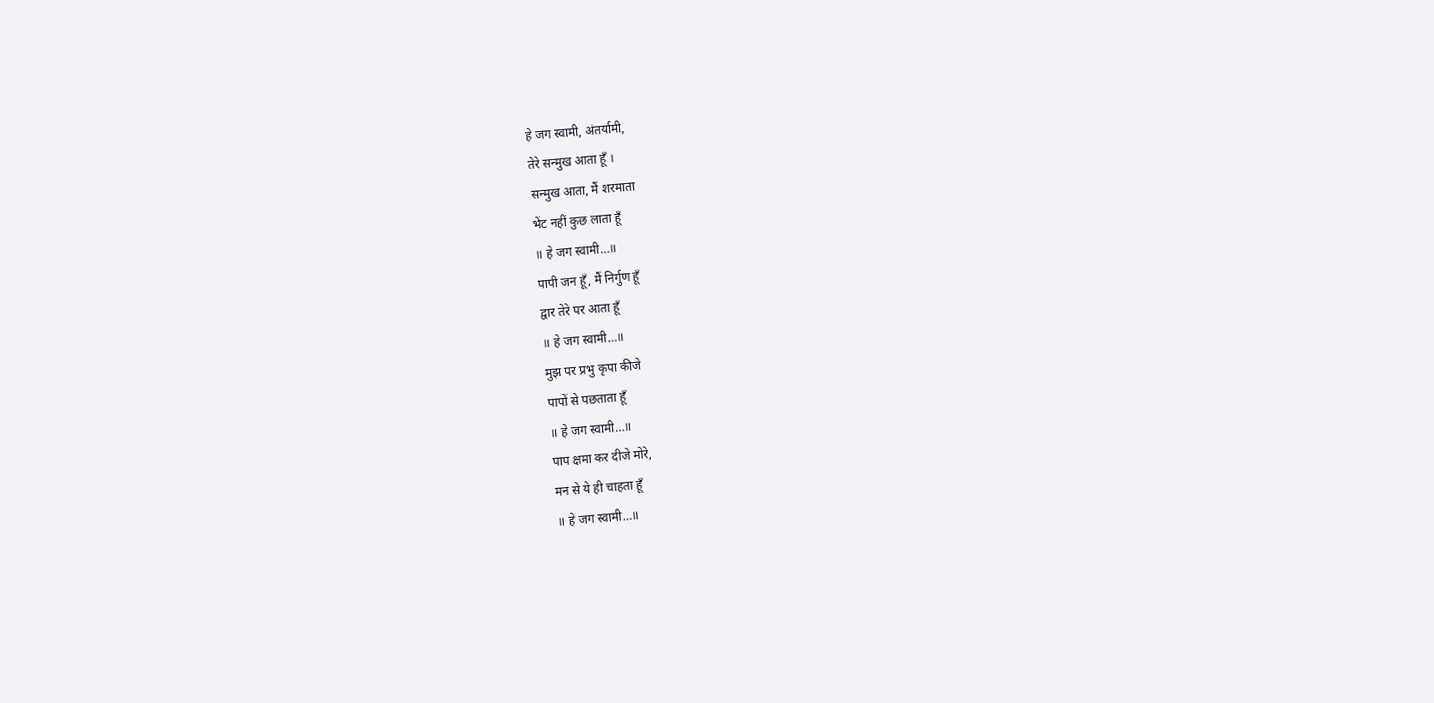हे जग स्वामी, अंतर्यामी,
तेरे सन्मुख आता हूँ ।
सन्मुख आता, मैं शरमाता
भेंट नहीं कुछ लाता हूँ
॥ हे जग स्वामी…॥
पापी जन हूँ, मैं निर्गुण हूँ
द्वार तेरे पर आता हूँ
॥ हे जग स्वामी…॥
मुझ पर प्रभु कृपा कीजे
पापों से पछताता हूँ
॥ हे जग स्वामी…॥
पाप क्षमा कर दीजे मोरे,
मन से ये ही चाहता हूँ
॥ हे जग स्वामी…॥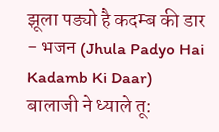झूला पड्यो है कदम्ब की डार - भजन (Jhula Padyo Hai Kadamb Ki Daar)
बालाजी ने ध्याले तू: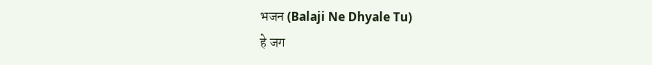भजन (Balaji Ne Dhyale Tu)
हे जग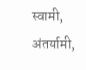स्वामी, अंतर्यामी,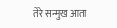तेरे सन्मुख आता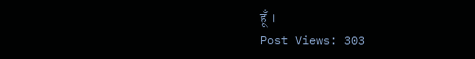हूँ ।
Post Views: 303